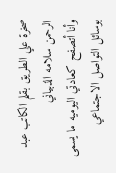صخرة علي الطريق بقلم الكاتب عبد الرحمن سلامه الذبياني
وأنا أتصفح كعادتي اليوميه ما يسمى بوسائل التواصل الاجتماعي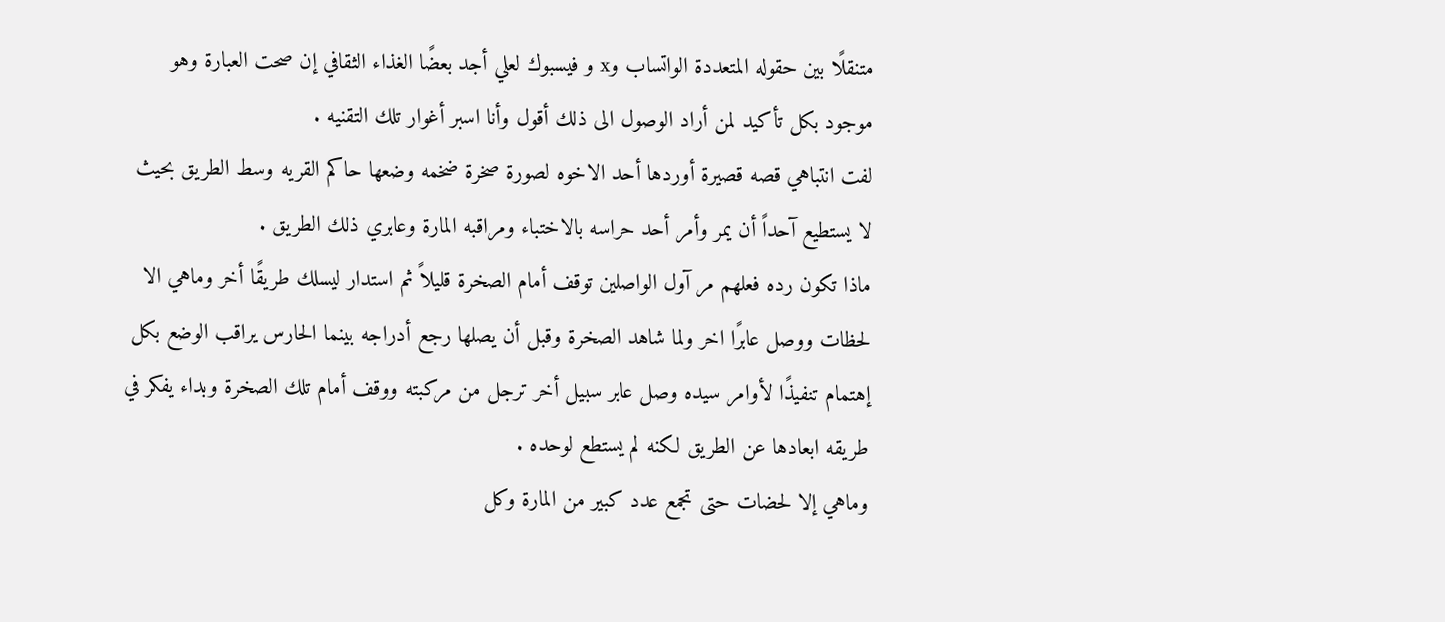متنقلًا بين حقوله المتعددة الواتساب وx و فيسبوك لعلي أجد بعضًا الغذاء الثقافي إن صحت العبارة وهو موجود بكل تأكيد لمن أراد الوصول الى ذلك أقول وأنا اسبر أغوار تلك التقنيه .
لفت انتباهي قصه قصيرة أوردها أحد الاخوه لصورة صخرة ضخمه وضعها حاكم القريه وسط الطريق بحيث لا يستطيع آحداً أن يمر وأمر أحد حراسه بالاختباء ومراقبه المارة وعابري ذلك الطريق .
ماذا تكون رده فعلهم مر آول الواصلين توقف أمام الصخرة قليلاً ثم استدار ليسلك طريقًا أخر وماهي الا لحظات ووصل عابرًا اخر ولما شاهد الصخرة وقبل أن يصلها رجع أدراجه بينما الحارس يراقب الوضع بكل إهتمام تنفيذًا لأوامر سيده وصل عابر سبيل أخر ترجل من مركبته ووقف أمام تلك الصخرة وبداء يفكر في طريقه ابعادها عن الطريق لكنه لم يستطع لوحده .
وماهي إلا لحضات حتى تجمع عدد كبير من المارة وكل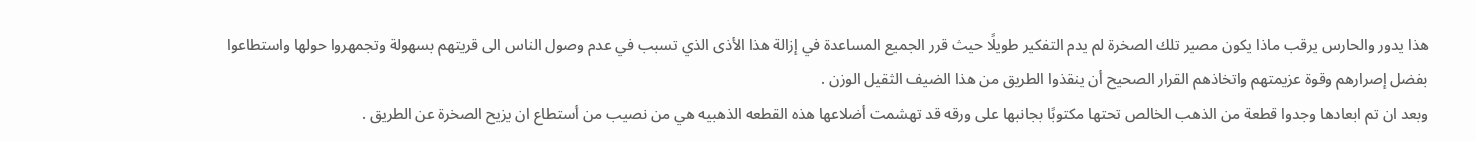هذا يدور والحارس يرقب ماذا يكون مصير تلك الصخرة لم يدم التفكير طويلًا حيث قرر الجميع المساعدة في إزالة هذا الأذى الذي تسبب في عدم وصول الناس الى قريتهم بسهولة وتجمهروا حولها واستطاعوا بفضل إصرارهم وقوة عزيمتهم واتخاذهم القرار الصحيح أن ينقذوا الطريق من هذا الضيف الثقيل الوزن .
وبعد ان تم ابعادها وجدوا قطعة من الذهب الخالص تحتها مكتوبًا بجانبها على ورقه قد تهشمت أضلاعها هذه القطعه الذهبيه هي من نصيب من أستطاع ان يزيح الصخرة عن الطريق .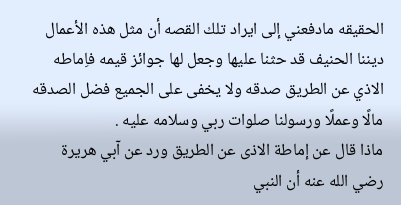الحقيقه مادفعني إلى ايراد تلك القصه أن مثل هذه الأعمال ديننا الحنيف قد حثنا عليها وجعل لها جوائز قيمه فاِماطه الاذي عن الطريق صدقه ولا يخفى على الجميع فضل الصدقه مالًا وعملًا ورسولنا صلوات ربي وسلامه عليه .
ماذا قال عن إماطة الاذى عن الطريق ورد عن آبي هريرة رضي الله عنه أن النبي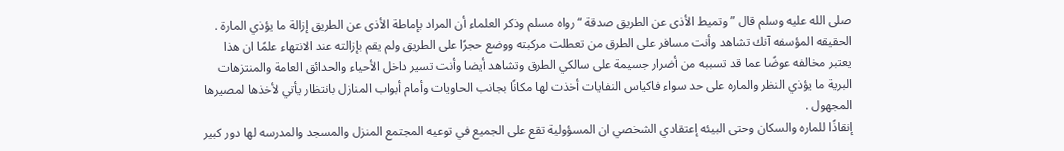صلى الله عليه وسلم قال ” وتميط الأذى عن الطريق صدقة “رواه مسلم وذكر العلماء أن المراد بإماطة الأذى عن الطريق إزالة ما يؤذي المارة .
الحقيقه المؤسفه آنك تشاهد وأنت مسافر على الطرق من تعطلت مركبته ووضع حجرًا على الطريق ولم يقم بإزالته عند الانتهاء علمًا ان هذا يعتبر مخالفه عوضًا عما قد تسببه من أضرار جسيمة على سالكي الطرق وتشاهد أيضا وأنت تسير داخل الأحياء والحدائق العامة والمنتزهات البرية ما يؤذي النظر والماره على حد سواء فاكياس النفايات أخذت لها مكانًا بجانب الحاويات وأمام أبواب المنازل بانتظار يأتي لأخذها لمصيرها المجهول .
إنقاذًا للماره والسكان وحتى البيئه إعتقادي الشخصي ان المسؤولية تقع على الجميع في توعيه المجتمع المنزل والمسجد والمدرسه لها دور كبير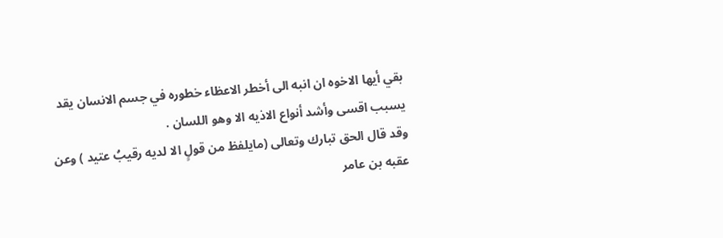بقي أيها الاخوه ان انبه الى أخطر الاعظاء خطوره في جسم الانسان يقد يسبب اقسى وأشد أنواع الاذيه الا وهو اللسان .
وقد قال الحق تبارك وتعالى (مايلفظ من قولٍ الا لديه رقيبُ عتيد ) وعن عقبه بن عامر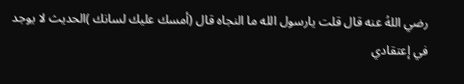رضي اللهُ عنه قال قلت يارسول الله ما النجاه قال (أمسك عليك لسانك )الحديث لا يوجد في إعتقادي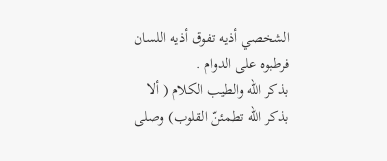الشخصي أذيه تفوق أذيه اللسان فرطبوه على الدوام .
بذكر الله والطيب الكلام ( ألا بذكر الله تطمئنّ القلوب) وصلى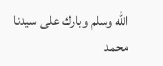الله وسلم وبارك على سيدنا محمد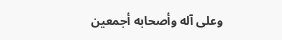وعلى آله وأصحابه أجمعين